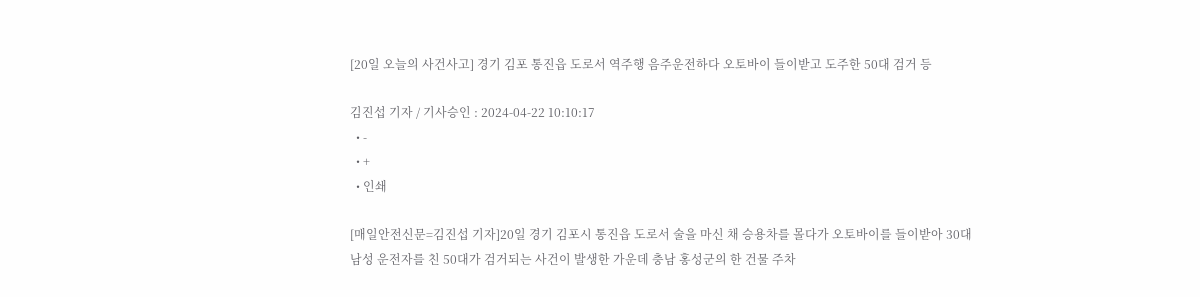[20일 오늘의 사건사고] 경기 김포 통진읍 도로서 역주행 음주운전하다 오토바이 들이받고 도주한 50대 검거 등

김진섭 기자 / 기사승인 : 2024-04-22 10:10:17
  • -
  • +
  • 인쇄

[매일안전신문=김진섭 기자]20일 경기 김포시 통진읍 도로서 술을 마신 채 승용차를 몰다가 오토바이를 들이받아 30대 남성 운전자를 친 50대가 검거되는 사건이 발생한 가운데 충남 홍성군의 한 건물 주차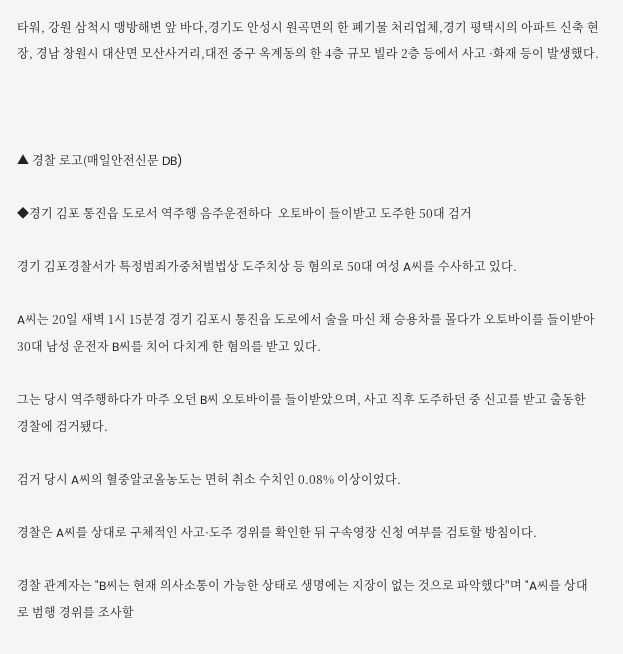타워, 강원 삼척시 맹방해변 앞 바다,경기도 안성시 원곡면의 한 폐기물 처리업체,경기 평택시의 아파트 신축 현장, 경남 창원시 대산면 모산사거리,대전 중구 옥계동의 한 4층 규모 빌라 2층 등에서 사고 ·화재 등이 발생했다.



▲ 경찰 로고(매일안전신문 DB)

◆경기 김포 통진읍 도로서 역주행 음주운전하다  오토바이 들이받고 도주한 50대 검거

경기 김포경찰서가 특정범죄가중처벌법상 도주치상 등 혐의로 50대 여성 A씨를 수사하고 있다.

A씨는 20일 새벽 1시 15분경 경기 김포시 통진읍 도로에서 술을 마신 채 승용차를 몰다가 오토바이를 들이받아 30대 남성 운전자 B씨를 치어 다치게 한 혐의를 받고 있다.

그는 당시 역주행하다가 마주 오던 B씨 오토바이를 들이받았으며, 사고 직후 도주하던 중 신고를 받고 출동한 경찰에 검거됐다.

검거 당시 A씨의 혈중알코올농도는 면허 취소 수치인 0.08% 이상이었다.

경찰은 A씨를 상대로 구체적인 사고·도주 경위를 확인한 뒤 구속영장 신청 여부를 검토할 방침이다.

경찰 관계자는 "B씨는 현재 의사소통이 가능한 상태로 생명에는 지장이 없는 것으로 파악했다"며 "A씨를 상대로 범행 경위를 조사할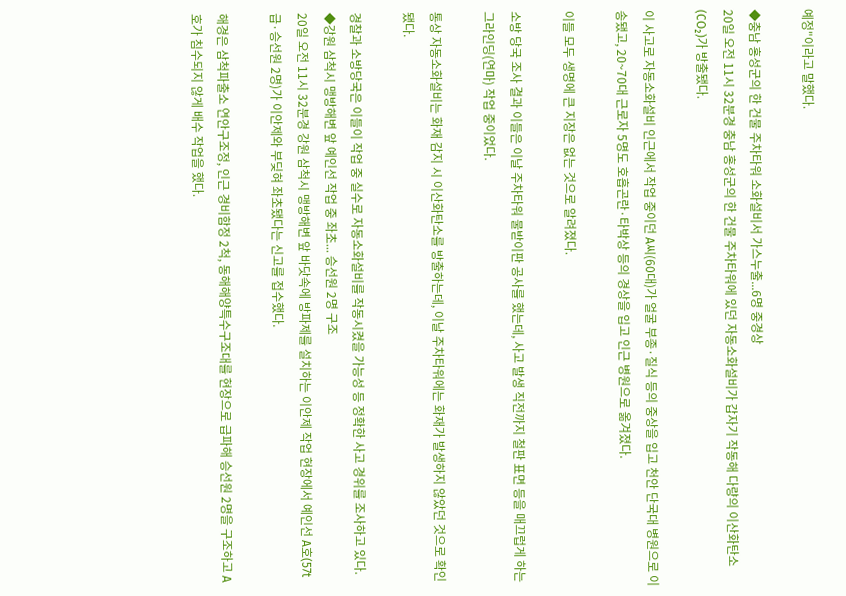예정"이라고 말했다.

◆충남 홍성군의 한 건물 주차타워 소화설비서 가스누출...6명 중경상
20일 오전 11시 32분경 충남 홍성군의 한 건물 주차타워에 있던 자동소화설비가 갑자기 작동해 다량의 이산화탄소(CO₂)가 방출됐다.

이 사고로 자동소화설비 인근에서 작업 중이던 A씨(60대)가 얼굴 부종·질식 등의 중상을 입고 천안 단국대 병원으로 이송됐고, 20~70대 근로자 5명도 호흡곤란·타박상 등의 경상을 입고 인근 병원으로 옮겨졌다.

이들 모두 생명에 큰 지장은 없는 것으로 알려졌다.

소방 당국 조사 결과 이들은 이날 주차타워 물받이판 공사를 했는데, 사고 발생 직전까지 철판 표면 등을 매끄럽게 하는 그라인딩(연마) 작업 중이었다.

통상 자동소화설비는 화재 감지 시 이산화탄소를 방출하는데, 이날 주차타워에는 화재가 발생하지 않았던 것으로 확인됐다.

경찰과 소방당국은 이들이 작업 중 실수로 자동소화설비를 작동시켰을 가능성 등 정확한 사고 경위를 조사하고 있다.
◆강원 삼척시 맹방해변 앞 예인선 작업 중 좌초... 승선원 2명 구조
20일 오전 11시 32분경 강원 삼척시 맹방해변 앞 바닷속에 방파제를 설치하는 이안제 작업 현장에서 예인선 A호(57t급·승선원 2명)가 이안제와 부딪혀 좌초됐다는 신고를 접수했다.

해경은 삼척파출소 연안구조정, 인근 경비함정 2척, 동해해양특수구조대를 현장으로 급파해 승선원 2명을 구조하고 A호가 침수되지 않게 배수 작업을 했다.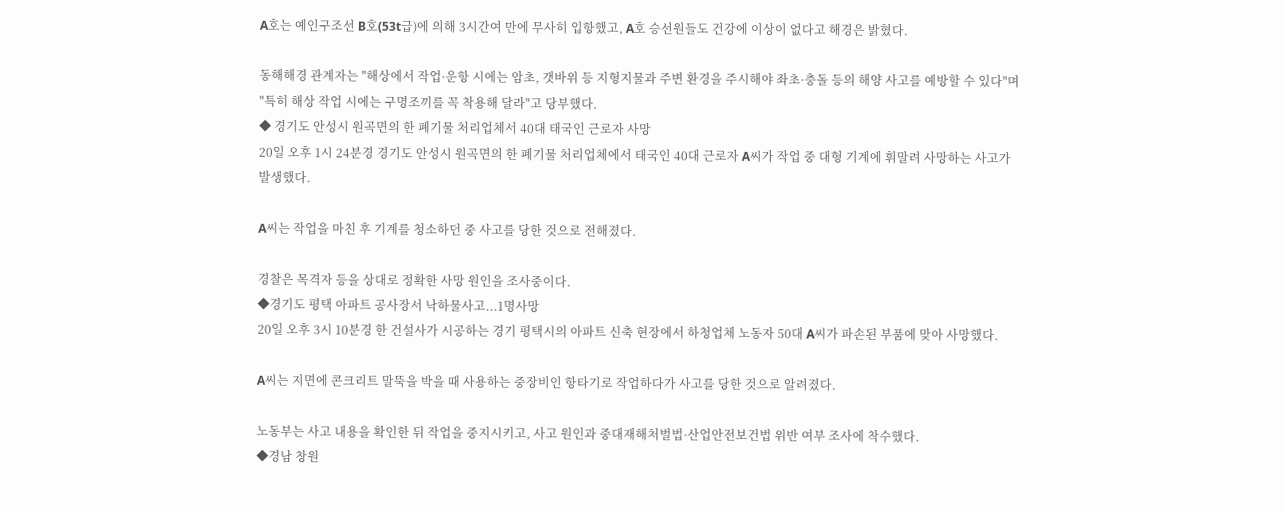A호는 예인구조선 B호(53t급)에 의해 3시간여 만에 무사히 입항했고, A호 승선원들도 건강에 이상이 없다고 해경은 밝혔다.

동해해경 관계자는 "해상에서 작업·운항 시에는 암초, 갯바위 등 지형지물과 주변 환경을 주시해야 좌초·충돌 등의 해양 사고를 예방할 수 있다"며 "특히 해상 작업 시에는 구명조끼를 꼭 착용해 달라"고 당부했다.
◆ 경기도 안성시 원곡면의 한 폐기물 처리업체서 40대 태국인 근로자 사망
20일 오후 1시 24분경 경기도 안성시 원곡면의 한 폐기물 처리업체에서 태국인 40대 근로자 A씨가 작업 중 대형 기계에 휘말려 사망하는 사고가 발생했다.

A씨는 작업을 마친 후 기계를 청소하던 중 사고를 당한 것으로 전해졌다.

경찰은 목격자 등을 상대로 정확한 사망 원인을 조사중이다.
◆경기도 평택 아파트 공사장서 낙하물사고...1명사망
20일 오후 3시 10분경 한 건설사가 시공하는 경기 평택시의 아파트 신축 현장에서 하청업체 노동자 50대 A씨가 파손된 부품에 맞아 사망했다.

A씨는 지면에 콘크리트 말뚝을 박을 때 사용하는 중장비인 항타기로 작업하다가 사고를 당한 것으로 알려졌다.

노동부는 사고 내용을 확인한 뒤 작업을 중지시키고, 사고 원인과 중대재해처벌법·산업안전보건법 위반 여부 조사에 착수했다.
◆경남 창원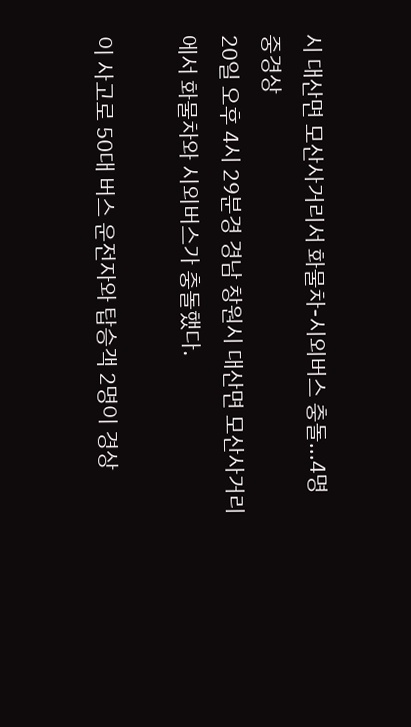시 대산면 모산사거리서 화물차-시외버스 충돌...4명 중경상
20일 오후 4시 29분경 경남 창원시 대산면 모산사거리에서 화물차와 시외버스가 충돌했다.

이 사고로 50대 버스 운전자와 탑승객 2명이 경상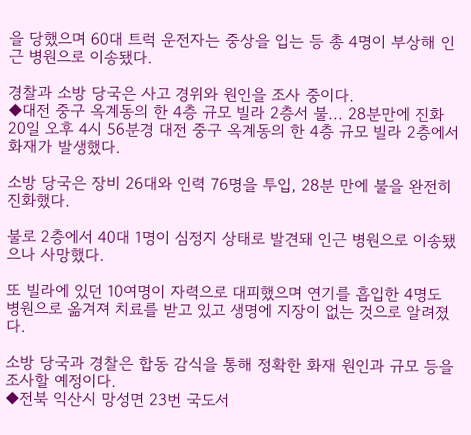을 당했으며 60대 트럭 운전자는 중상을 입는 등 총 4명이 부상해 인근 병원으로 이송됐다.

경찰과 소방 당국은 사고 경위와 원인을 조사 중이다.
◆대전 중구 옥계동의 한 4층 규모 빌라 2층서 불... 28분만에 진화
20일 오후 4시 56분경 대전 중구 옥계동의 한 4층 규모 빌라 2층에서 화재가 발생했다.

소방 당국은 장비 26대와 인력 76명을 투입, 28분 만에 불을 완전히 진화했다.

불로 2층에서 40대 1명이 심정지 상태로 발견돼 인근 병원으로 이송됐으나 사망했다.

또 빌라에 있던 10여명이 자력으로 대피했으며 연기를 흡입한 4명도 병원으로 옮겨져 치료를 받고 있고 생명에 지장이 없는 것으로 알려졌다.

소방 당국과 경찰은 합동 감식을 통해 정확한 화재 원인과 규모 등을 조사할 예정이다.
◆전북 익산시 망성면 23번 국도서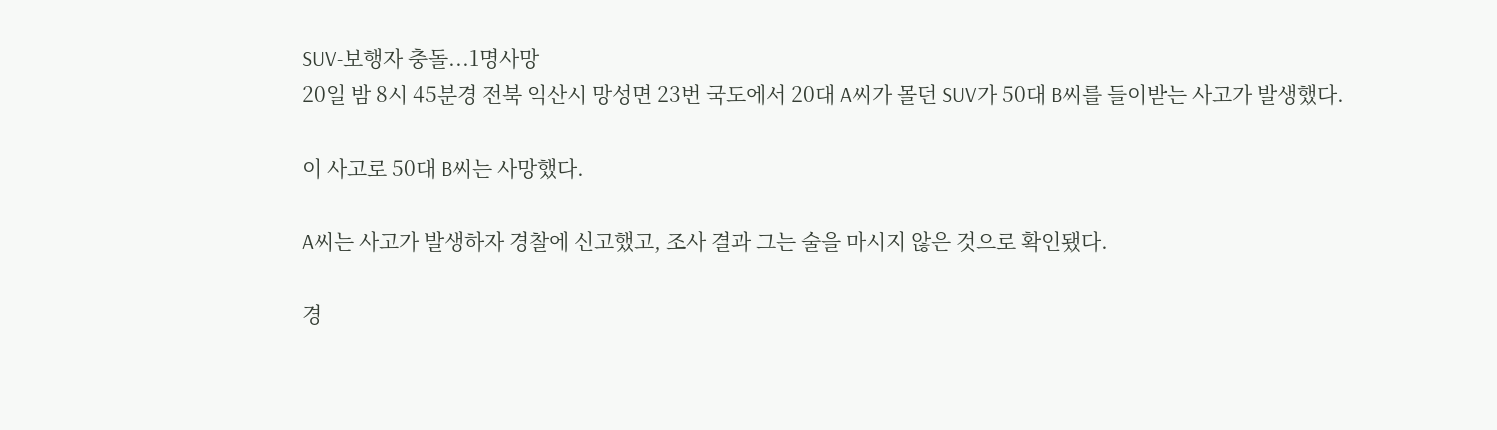SUV-보행자 충돌...1명사망
20일 밤 8시 45분경 전북 익산시 망성면 23번 국도에서 20대 A씨가 몰던 SUV가 50대 B씨를 들이받는 사고가 발생했다.

이 사고로 50대 B씨는 사망했다.

A씨는 사고가 발생하자 경찰에 신고했고, 조사 결과 그는 술을 마시지 않은 것으로 확인됐다.

경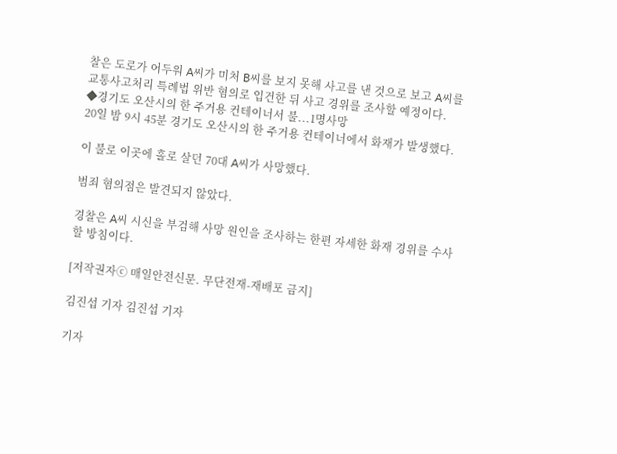찰은 도로가 어두워 A씨가 미처 B씨를 보지 못해 사고를 낸 것으로 보고 A씨를 교통사고처리 특례법 위반 혐의로 입건한 뒤 사고 경위를 조사할 예정이다.
◆경기도 오산시의 한 주거용 컨테이너서 불...1명사망
20일 밤 9시 45분 경기도 오산시의 한 주거용 컨테이너에서 화재가 발생했다.

이 불로 이곳에 홀로 살던 70대 A씨가 사망했다.

범죄 혐의점은 발견되지 않았다.

경찰은 A씨 시신을 부검해 사망 원인을 조사하는 한편 자세한 화재 경위를 수사할 방침이다.

[저작권자ⓒ 매일안전신문. 무단전재-재배포 금지]

김진섭 기자 김진섭 기자

기자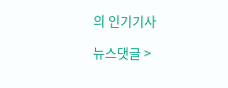의 인기기사

뉴스댓글 >